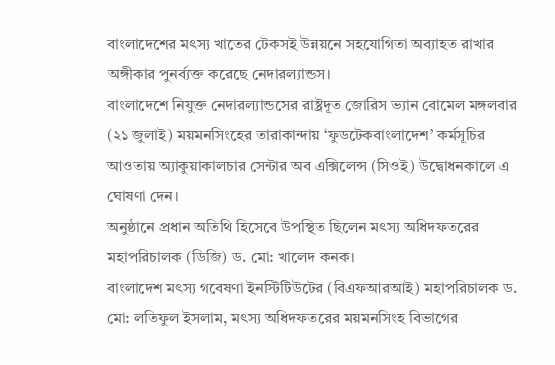বাংলাদেশের মৎস্য খাতের টেকসই উন্নয়নে সহযোগিতা অব্যাহত রাখার অঙ্গীকার পুনর্ব্যক্ত করেছে নেদারল্যান্ডস।
বাংলাদেশে নিযুক্ত নেদারল্যান্ডসের রাষ্ট্রদূত জোরিস ভ্যান বোমেল মঙ্গলবার (২১ জুলাই) ময়মনসিংহের তারাকান্দায় ‘ফুডটেকবাংলাদেশ’ কর্মসূচির আওতায় অ্যাকুয়াকালচার সেন্টার অব এক্সিলেন্স (সিওই) উদ্বোধনকালে এ ঘোষণা দেন।
অনুষ্ঠানে প্রধান অতিথি হিসেবে উপস্থিত ছিলেন মৎস্য অধিদফতরের মহাপরিচালক (ডিজি) ড. মো: খালেদ কনক।
বাংলাদেশ মৎস্য গবেষণা ইনস্টিটিউটের (বিএফআরআই) মহাপরিচালক ড. মো: লতিফুল ইসলাম, মৎস্য অধিদফতরের ময়মনসিংহ বিভাগের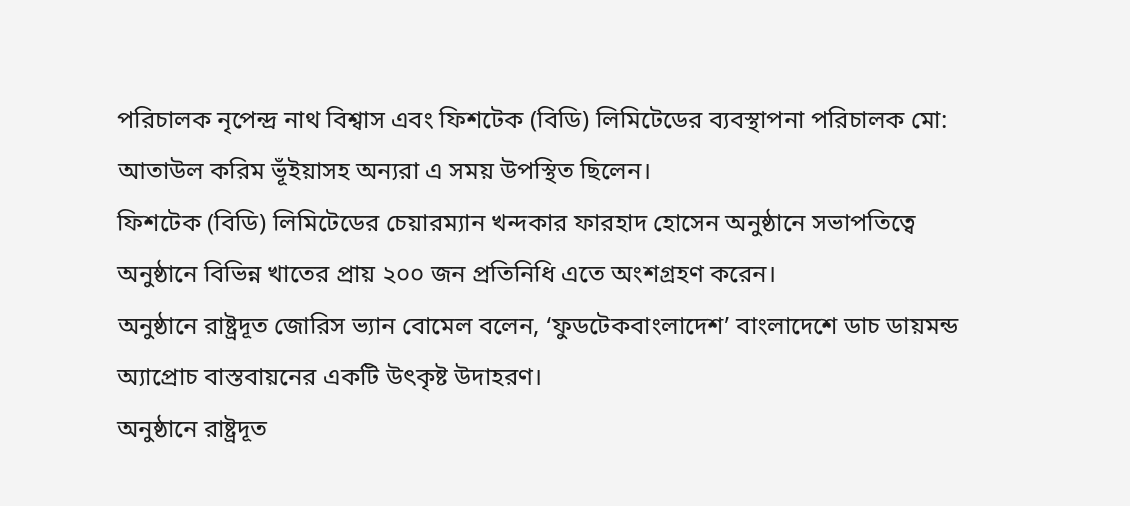পরিচালক নৃপেন্দ্র নাথ বিশ্বাস এবং ফিশটেক (বিডি) লিমিটেডের ব্যবস্থাপনা পরিচালক মো: আতাউল করিম ভূঁইয়াসহ অন্যরা এ সময় উপস্থিত ছিলেন।
ফিশটেক (বিডি) লিমিটেডের চেয়ারম্যান খন্দকার ফারহাদ হোসেন অনুষ্ঠানে সভাপতিত্বে অনুষ্ঠানে বিভিন্ন খাতের প্রায় ২০০ জন প্রতিনিধি এতে অংশগ্রহণ করেন।
অনুষ্ঠানে রাষ্ট্রদূত জোরিস ভ্যান বোমেল বলেন, ‘ফুডটেকবাংলাদেশ’ বাংলাদেশে ডাচ ডায়মন্ড অ্যাপ্রোচ বাস্তবায়নের একটি উৎকৃষ্ট উদাহরণ।
অনুষ্ঠানে রাষ্ট্রদূত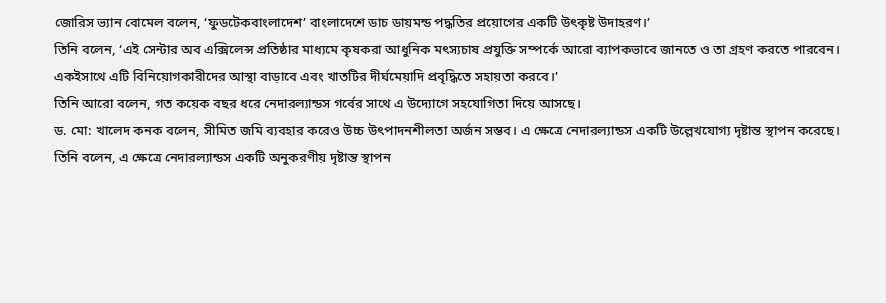জোরিস ভ্যান বোমেল বলেন, ‘ফুডটেকবাংলাদেশ’ বাংলাদেশে ডাচ ডায়মন্ড পদ্ধতির প্রয়োগের একটি উৎকৃষ্ট উদাহরণ।’
তিনি বলেন, ‘এই সেন্টার অব এক্সিলেন্স প্রতিষ্ঠার মাধ্যমে কৃষকরা আধুনিক মৎস্যচাষ প্রযুক্তি সম্পর্কে আরো ব্যাপকভাবে জানতে ও তা গ্রহণ করতে পারবেন। একইসাথে এটি বিনিয়োগকারীদের আস্থা বাড়াবে এবং খাতটির দীর্ঘমেয়াদি প্রবৃদ্ধিতে সহায়তা করবে।’
তিনি আরো বলেন, গত কয়েক বছর ধরে নেদারল্যান্ডস গর্বের সাথে এ উদ্যোগে সহযোগিতা দিয়ে আসছে।
ড. মো: খালেদ কনক বলেন, সীমিত জমি ব্যবহার করেও উচ্চ উৎপাদনশীলতা অর্জন সম্ভব। এ ক্ষেত্রে নেদারল্যান্ডস একটি উল্লেখযোগ্য দৃষ্টান্ত স্থাপন করেছে।
তিনি বলেন, এ ক্ষেত্রে নেদারল্যান্ডস একটি অনুকরণীয় দৃষ্টান্ত স্থাপন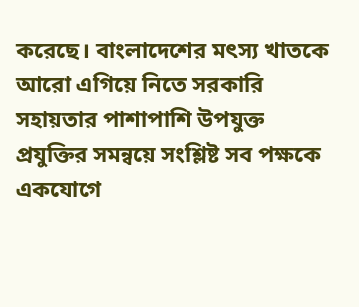করেছে। বাংলাদেশের মৎস্য খাতকে আরো এগিয়ে নিতে সরকারি সহায়তার পাশাপাশি উপযুক্ত প্রযুক্তির সমন্বয়ে সংশ্লিষ্ট সব পক্ষকে একযোগে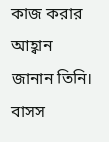কাজ করার আহ্বান জানান তিনি। বাসস